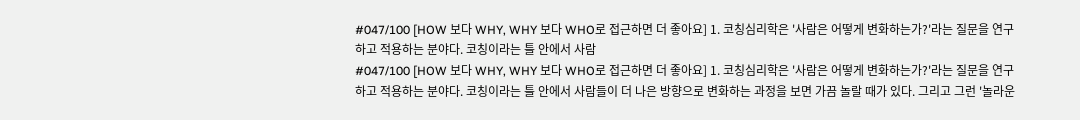#047/100 [HOW 보다 WHY, WHY 보다 WHO로 접근하면 더 좋아요] 1. 코칭심리학은 '사람은 어떻게 변화하는가?'라는 질문을 연구하고 적용하는 분야다. 코칭이라는 틀 안에서 사람
#047/100 [HOW 보다 WHY, WHY 보다 WHO로 접근하면 더 좋아요] 1. 코칭심리학은 '사람은 어떻게 변화하는가?'라는 질문을 연구하고 적용하는 분야다. 코칭이라는 틀 안에서 사람들이 더 나은 방향으로 변화하는 과정을 보면 가끔 놀랄 때가 있다. 그리고 그런 '놀라운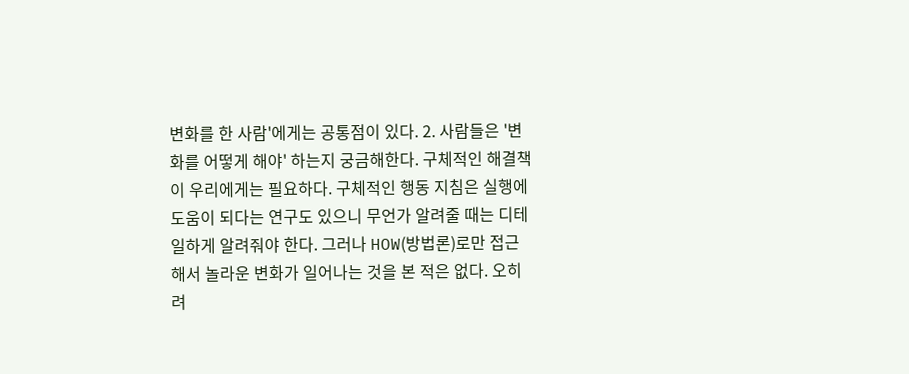변화를 한 사람'에게는 공통점이 있다. 2. 사람들은 '변화를 어떻게 해야' 하는지 궁금해한다. 구체적인 해결책이 우리에게는 필요하다. 구체적인 행동 지침은 실행에 도움이 되다는 연구도 있으니 무언가 알려줄 때는 디테일하게 알려줘야 한다. 그러나 HOW(방법론)로만 접근해서 놀라운 변화가 일어나는 것을 본 적은 없다. 오히려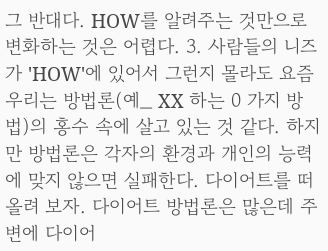그 반대다. HOW를 알려주는 것만으로 변화하는 것은 어렵다. 3. 사람들의 니즈가 'HOW'에 있어서 그런지 몰라도 요즘 우리는 방법론(예_ XX 하는 0 가지 방법)의 홍수 속에 살고 있는 것 같다. 하지만 방법론은 각자의 환경과 개인의 능력에 맞지 않으면 실패한다. 다이어트를 떠올려 보자. 다이어트 방법론은 많은데 주변에 다이어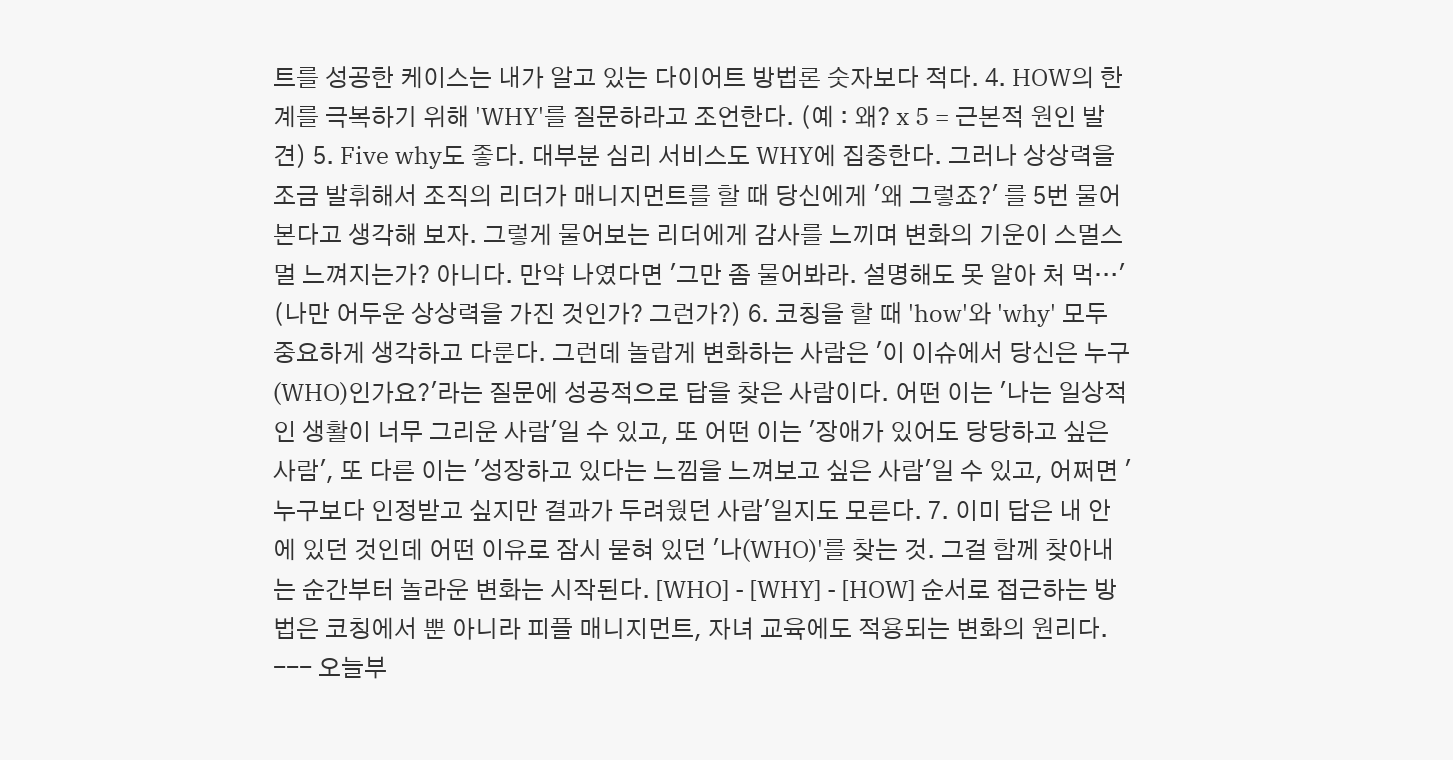트를 성공한 케이스는 내가 알고 있는 다이어트 방법론 숫자보다 적다. 4. HOW의 한계를 극복하기 위해 'WHY'를 질문하라고 조언한다. (예 : 왜? x 5 = 근본적 원인 발견) 5. Five why도 좋다. 대부분 심리 서비스도 WHY에 집중한다. 그러나 상상력을 조금 발휘해서 조직의 리더가 매니지먼트를 할 때 당신에게 '왜 그렇죠?' 를 5번 물어본다고 생각해 보자. 그렇게 물어보는 리더에게 감사를 느끼며 변화의 기운이 스멀스멀 느껴지는가? 아니다. 만약 나였다면 '그만 좀 물어봐라. 설명해도 못 알아 처 먹…' (나만 어두운 상상력을 가진 것인가? 그런가?) 6. 코칭을 할 때 'how'와 'why' 모두 중요하게 생각하고 다룬다. 그런데 놀랍게 변화하는 사람은 '이 이슈에서 당신은 누구(WHO)인가요?'라는 질문에 성공적으로 답을 찾은 사람이다. 어떤 이는 '나는 일상적인 생활이 너무 그리운 사람'일 수 있고, 또 어떤 이는 '장애가 있어도 당당하고 싶은 사람', 또 다른 이는 '성장하고 있다는 느낌을 느껴보고 싶은 사람'일 수 있고, 어쩌면 '누구보다 인정받고 싶지만 결과가 두려웠던 사람'일지도 모른다. 7. 이미 답은 내 안에 있던 것인데 어떤 이유로 잠시 묻혀 있던 '나(WHO)'를 찾는 것. 그걸 함께 찾아내는 순간부터 놀라운 변화는 시작된다. [WHO] - [WHY] - [HOW] 순서로 접근하는 방법은 코칭에서 뿐 아니라 피플 매니지먼트, 자녀 교육에도 적용되는 변화의 원리다. --- 오늘부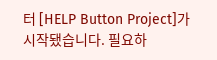터 [HELP Button Project]가 시작됐습니다. 필요하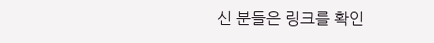신 분들은 링크를 확인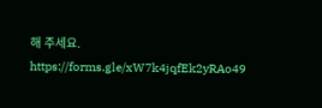해 주세요. https://forms.gle/xW7k4jqfEk2yRAo49